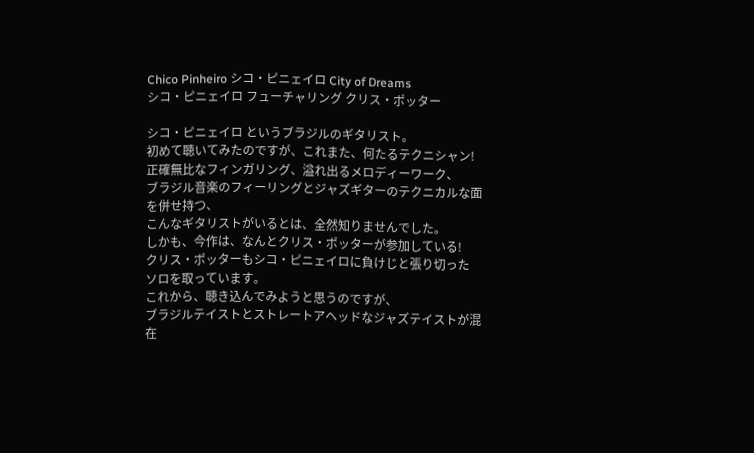Chico Pinheiro シコ・ピニェイロ City of Dreams
シコ・ピニェイロ フューチャリング クリス・ポッター

シコ・ピニェイロ というブラジルのギタリスト。
初めて聴いてみたのですが、これまた、何たるテクニシャン!
正確無比なフィンガリング、溢れ出るメロディーワーク、
ブラジル音楽のフィーリングとジャズギターのテクニカルな面を併せ持つ、
こんなギタリストがいるとは、全然知りませんでした。
しかも、今作は、なんとクリス・ポッターが参加している!
クリス・ポッターもシコ・ピニェイロに負けじと張り切った
ソロを取っています。
これから、聴き込んでみようと思うのですが、
ブラジルテイストとストレートアヘッドなジャズテイストが混在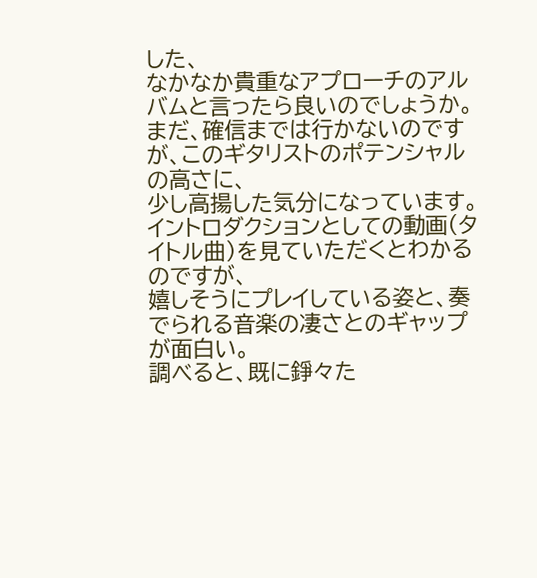した、
なかなか貴重なアプローチのアルバムと言ったら良いのでしょうか。
まだ、確信までは行かないのですが、このギタリストのポテンシャルの高さに、
少し高揚した気分になっています。
イントロダクションとしての動画(タイトル曲)を見ていただくとわかるのですが、
嬉しそうにプレイしている姿と、奏でられる音楽の凄さとのギャップが面白い。
調べると、既に錚々た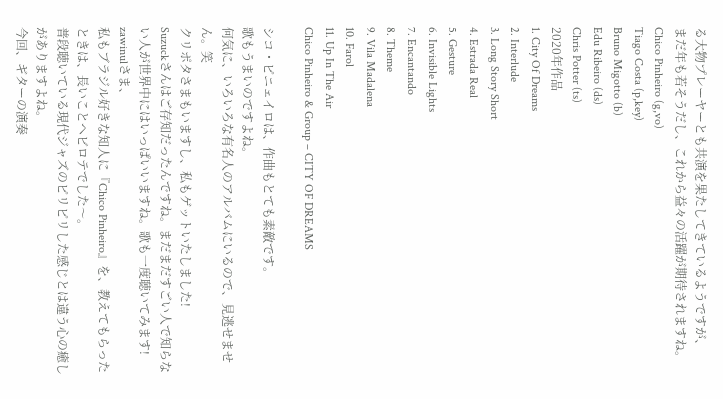る大物プレーヤーとも共演を果たしてきているようですが、
まだ年も若そうだし、これから益々の活躍が期待されますね。
Chico Pinheiro (g,vo)
Tiago Costa (p,key)
Bruno Migotto (b)
Edu Ribeiro (ds)
Chris Potter (ts)
2020年作品
1. City Of Dreams
2. Interlude
3. Long Story Short
4. Estrada Real
5. Gesture
6. Invisible Lights
7. Encantando
8. Theme
9. Vila Madalena
10. Farol
11. Up In The Air
Chico Pinheiro & Group – CITY OF DREAMS

シコ・ピニェイロは、作曲もとても素敵です。
歌もうまいのですよね。
何気に、いろいろな有名人のアルバムにいるので、見逃せません。笑
クリポタさまもいますし、私もゲットいたしました!
Suzuckさんはご存知だったんですね。まだまだすごい人で知らない人が世界中にはいっぱいいますね。歌も一度聴いてみます!
zawinulさま、
私もブラジル好きな知人に『Chico Pinheiro』を、教えてもらったときは、長いことヘビロテでした〜。
普段聴いている現代ジャズのピリピリした感じとは違う心の癒しがありますよね。
今回、ギターの演奏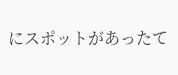にスポットがあったて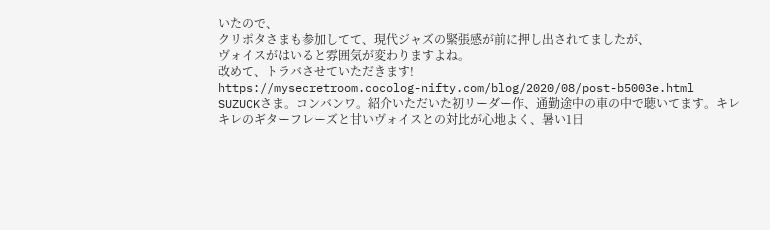いたので、
クリポタさまも参加してて、現代ジャズの緊張感が前に押し出されてましたが、
ヴォイスがはいると雰囲気が変わりますよね。
改めて、トラバさせていただきます!
https://mysecretroom.cocolog-nifty.com/blog/2020/08/post-b5003e.html
SUZUCKさま。コンバンワ。紹介いただいた初リーダー作、通勤途中の車の中で聴いてます。キレキレのギターフレーズと甘いヴォイスとの対比が心地よく、暑い1日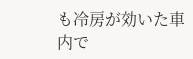も冷房が効いた車内で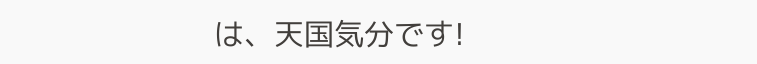は、天国気分です!